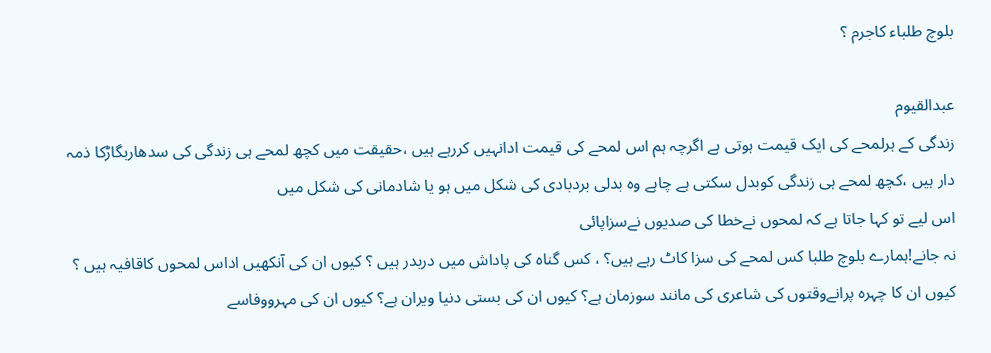بلوچ طلباء کاجرم ؟

عبدالقیوم
زندگی کے ہرلمحے کی ایک قیمت ہوتی ہے اگرچہ ہم اس لمحے کی قیمت ادانہیں کررہے ہیں ،حقیقت میں کچھ لمحے ہی زندگی کی سدھاربگاڑکا ذمہ دار ہیں ،کچھ لمحے ہی زندگی کوبدل سکتی ہے چاہے وہ بدلی بردبادی کی شکل میں ہو یا شادمانی کی شکل میں
اس لیے تو کہا جاتا ہے کہ لمحوں نےخطا کی صدیوں نےسزاپائی
نہ جانے!ہمارے بلوچ طلبا کس لمحے کی سزا کاٹ رہے ہیں؟ ، کس گناہ کی پاداش میں دربدر ہیں ؟ کیوں ان کی آنکھیں اداس لمحوں کاقافیہ ہیں ؟ کیوں ان کا چہرہ پرانےوقتوں کی شاعری کی مانند سوزمان ہے؟ کیوں ان کی بستی دنیا ویران ہے؟ کیوں ان کی مہرووفاسے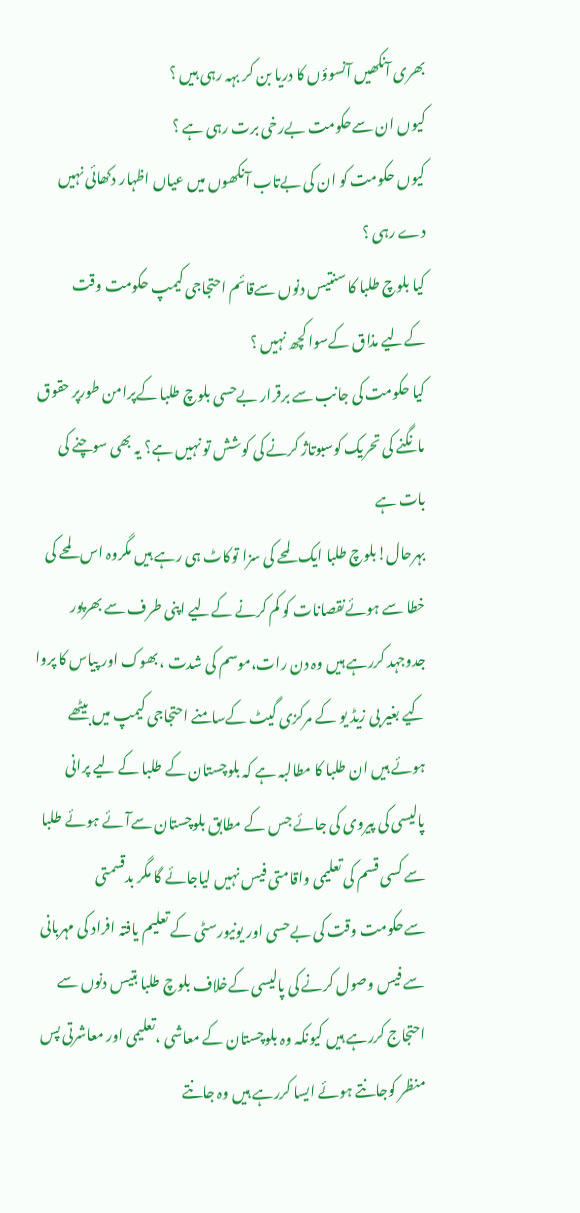بھری آنکھیں آنسوؤں کا دریا بن کر بہہ رہی ہیں ؟
کیوں ان سےحکومت بےرخی برت رہی ہے ؟
کیوں حکومت کو ان کی بےتاب آنکھوں میں عیاں اظہار دکھائی نہیں دے رہی ؟
کیا بلوچ طلبا کا سنتیس دنوں سےقائم احتجاجی کیمپ حکومت وقت کےلیے مذاق کےسوا کچھ نہیں ؟
کیا حکومت کی جانب سے برقرار بےحسی بلوچ طلبا کےپرامن طورپر حقوق مانگنے کی تحریک کوسبوتاژ کرنے کی کوشش تو نہیں ہے؟ یہ بھی سوچنے کی بات ہے
بہرحال!بلوچ طلبا ایک لمحے کی سزا توکاٹ ہی رہے ہیں مگروہ اس لمحے کی خطا سے ہوئےنقصانات کو کم کرنے کےلیے اپنی طرف سے بھرپور جدوجہد کررہے ہیں وہ دن رات،موسم کی شدت ،بھوک اور پیاس کا پروا کیے بغیر بی زیڈ یو کے مرکزی گیٹ کےسامنے احتجاجی کیمپ میں بیٹھے ہوئے ہیں ان طلبا کا مطالبہ ہے کہ بلوچستان کے طلبا کے لیے پرانی پالیسی کی پیروی کی جائے جس کے مطابق بلوچستان سےآئے ہوئے طلبا سے کسی قسم کی تعلیمی واقامتی فیس نہیں لیاجائے گا مگر بدقسمتی سےحکومت وقت کی بےحسی اور یونیورسٹی کے تعلیم یافتہ افراد کی مہربانی سے فیس وصول کرنے کی پالیسی کےخلاف بلوچ طلبا بتیس دنوں سے احتجاج کررہے ہیں کیونکہ وہ بلوچستان کے معاشی ،تعلیمی اور معاشرتی پس منظر کوجانتے ہوئے ایسا کررہے ہیں وہ جانتے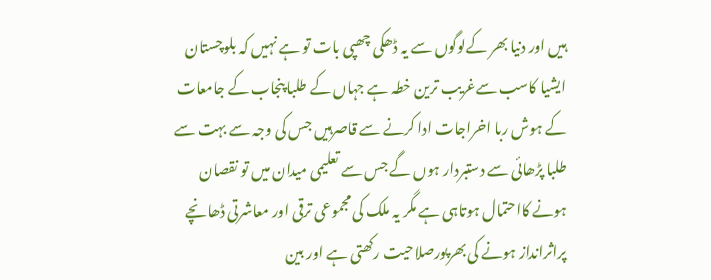ہیں اور دنیا بھر کےلوگوں سے یہ ڈھکی چھپی بات تو ہے نہیں کہ بلوچستان ایشیا کاسب سےغریب ترین خطہ ہے جہاں کے طلبا پنجاب کے جامعات کے ہوش ربا اخراجات ادا کرنے سے قاصرہیں جس کی وجہ سے بہت سے طلبا پڑھائی سے دستبردار ہوں گے جس سے تعلیمی میدان میں تو نقصان ہونے کااحتمال ہوتاہی ہے مگر یہ ملک کی مجموعی ترقی اور معاشرتی ڈھانچے پراثرانداز ہونے کی بھرپورصلاحیت رکھتی ہے اور بین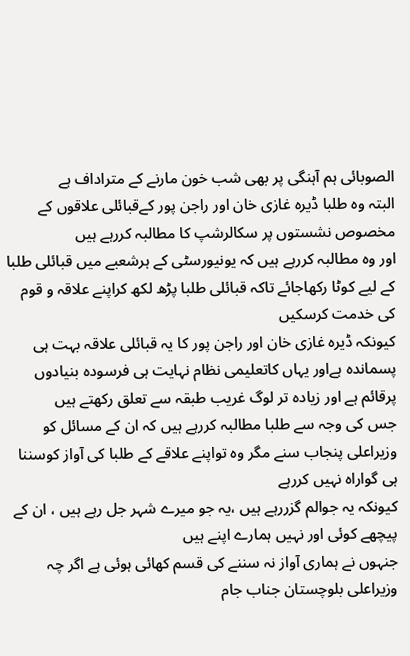الصوبائی ہم آہنگی پر بھی شب خون مارنے کے متراداف ہے
البتہ وہ طلبا ڈیرہ غازی خان اور راجن پور کےقبائلی علاقوں کے مخصوص نشستوں پر سکالرشپ کا مطالبہ کررہے ہیں
اور وہ مطالبہ کررہے ہیں کہ یونیورسٹی کے ہرشعبے میں قبائلی طلبا کے لیے کوٹا رکھاجائے تاکہ قبائلی طلبا پڑھ لکھ کراپنے علاقہ و قوم کی خدمت کرسکیں
کیونکہ ڈیرہ غازی خان اور راجن پور کا یہ قبائلی علاقہ بہت ہی پسماندہ ہےاور یہاں کاتعلیمی نظام نہایت ہی فرسودہ بنیادوں پرقائم ہے اور زیادہ تر لوگ غریب طبقہ سے تعلق رکھتے ہیں
جس کی وجہ سے طلبا مطالبہ کررہے ہیں کہ ان کے مسائل کو وزیراعلی پنجاب سنے مگر وہ تواپنے علاقے کے طلبا کی آواز کوسننا ہی گواراہ نہیں کررہے
کیونکہ یہ جوالم گزررہے ہیں ،یہ جو میرے شہر جل رہے ہیں ، ان کے پیچھے کوئی اور نہیں ہمارے اپنے ہیں
جنہوں نے ہماری آواز نہ سننے کی قسم کھائی ہوئی ہے اگر چہ وزیراعلی بلوچستان جناب جام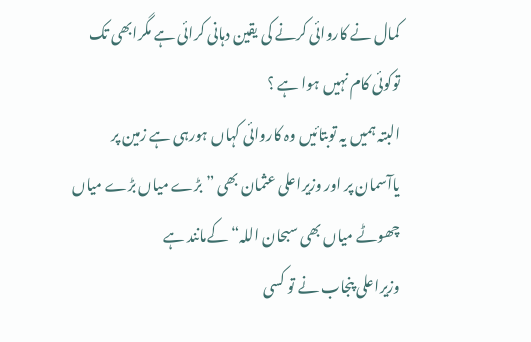کمال نے کاروائی کرنے کی یقین دہانی کرائی ہے مگرابھی تک توکوئی کام نہیں ہوا ہے ؟
البتہ ہمیں یہ توبتائیں وہ کاروائی کہاں ہورہی ہے زمین پر یاآسمان پر اور وزیراعلی عثمان بھی ”بڑے میاں بڑے میاں چھوٹے میاں بھی سبحان اللہ“ کےمانند ہے
وزیراعلی پنجاب نے تو کسی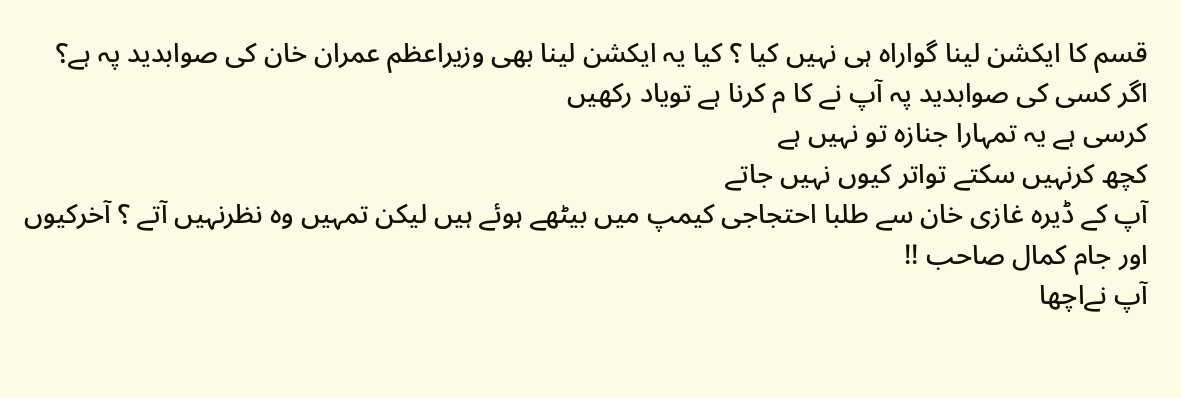قسم کا ایکشن لینا گواراہ ہی نہیں کیا ؟ کیا یہ ایکشن لینا بھی وزیراعظم عمران خان کی صوابدید پہ ہے؟
اگر کسی کی صوابدید پہ آپ نے کا م کرنا ہے تویاد رکھیں
کرسی ہے یہ تمہارا جنازہ تو نہیں ہے
کچھ کرنہیں سکتے تواتر کیوں نہیں جاتے
آپ کے ڈیرہ غازی خان سے طلبا احتجاجی کیمپ میں بیٹھے ہوئے ہیں لیکن تمہیں وہ نظرنہیں آتے ؟ آخرکیوں
اور جام کمال صاحب !!
آپ نےاچھا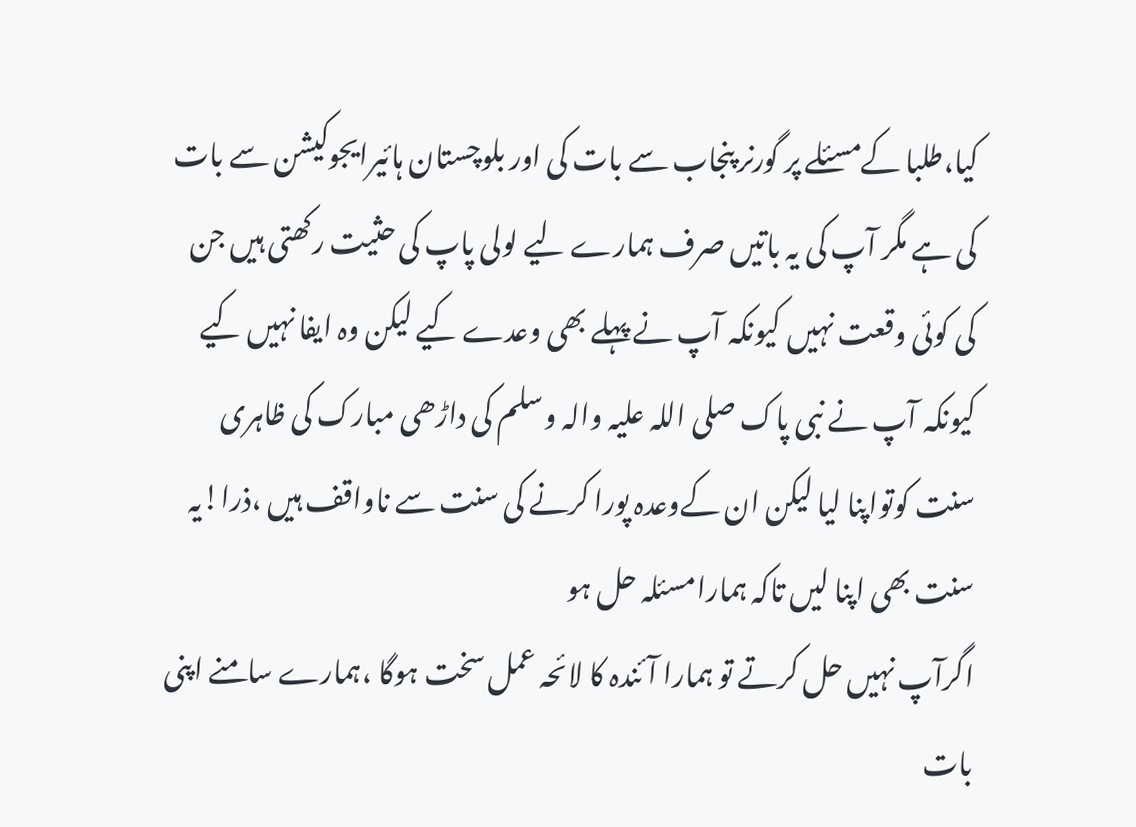کیا،طلبا کےمسئلے پر گورنر پنجاب سے بات کی اور بلوچستان ہائیرایجوکیشن سے بات کی ہے مگر آپ کی یہ باتیں صرف ہمارے لیے لولی پاپ کی حثیت رکھتی ہیں جن کی کوئی وقعت نہیں کیونکہ آپ نے پہلے بھی وعدے کیے لیکن وہ ایفا نہیں کیے کیونکہ آپ نے نبی پاک صلی اللہ علیہ والہ وسلم کی داڑھی مبارک کی ظاہری سنت کوتواپنا لیا لیکن ان کےوعدہ پورا کرنے کی سنت سے ناواقف ہیں ،ذرا!یہ سنت بھی اپنا لیں تاکہ ہمارامسئلہ حل ہو
اگرآپ نہیں حل کرتے تو ہمارا آئندہ کا لائحہ عمل سخت ہوگا ،ہمارے سامنے اپنی بات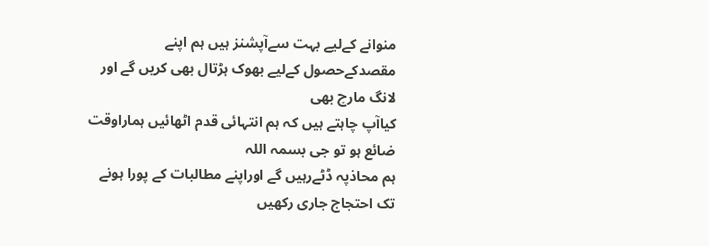منوانے کےلیے بہت سےآپشنز ہیں ہم اپنے مقصدکےحصول کےلیے بھوک ہڑتال بھی کریں گے اور لانگ مارچ بھی
کیاآپ چاہتے ہیں کہ ہم انتہائی قدم اٹھائیں ہماراوقت ضائع ہو تو جی بسمہ اللہ
ہم محاذپہ ڈٹےرہیں گے اوراپنے مطالبات کے پورا ہونے تک احتجاج جاری رکھیں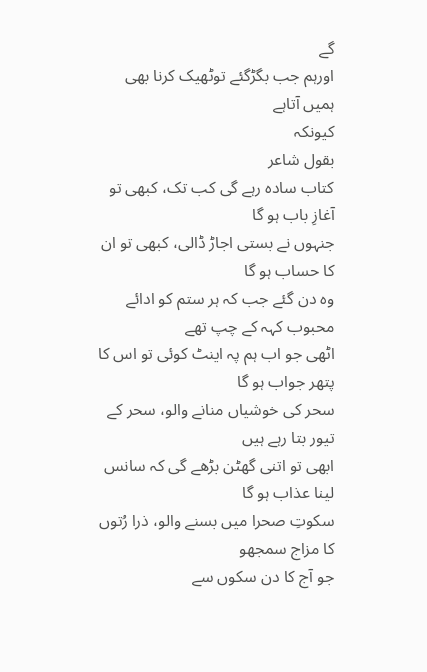گے
اورہم جب بگڑگئے توٹھیک کرنا بھی ہمیں آتاہے
کیونکہ
بقول شاعر
کتاب سادہ رہے گی کب تک، کبھی تو آغازِ باب ہو گا
جنہوں نے بستی اجاڑ ڈالی، کبھی تو ان کا حساب ہو گا
وہ دن گئے جب کہ ہر ستم کو ادائے محبوب کہہ کے چپ تھے
اٹھی جو اب ہم پہ اینٹ کوئی تو اس کا پتھر جواب ہو گا
سحر کی خوشیاں منانے والو، سحر کے تیور بتا رہے ہیں
ابھی تو اتنی گھٹن بڑھے گی کہ سانس لینا عذاب ہو گا
سکوتِ صحرا میں بسنے والو، ذرا رُتوں کا مزاج سمجھو
جو آج کا دن سکوں سے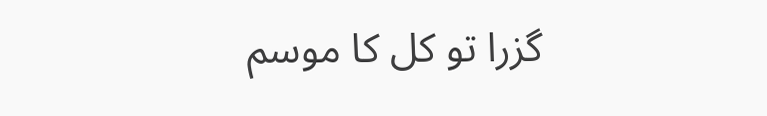گزرا تو کل کا موسم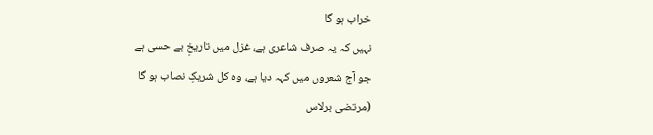خراب ہو گا
نہیں کہ یہ صرف شاعری ہے، غزل میں تاریخِ بے حسی ہے
جو آج شعروں میں کہہ دیا ہے، وہ کل شریکِ نصاب ہو گا
(مرتضی برلاس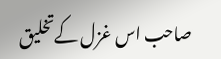صاحب اس غزل کےتخلیق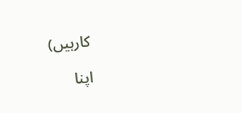کارہیں)

اپنا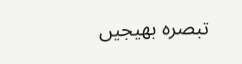تبصرہ بھیجیں